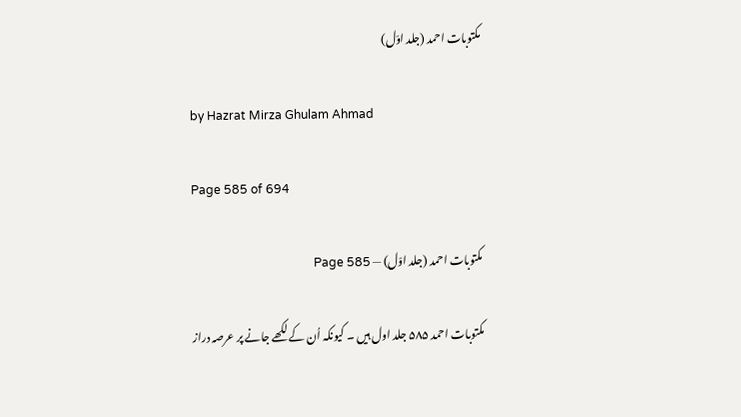مکتوبات احمد (جلد اوّل)

by Hazrat Mirza Ghulam Ahmad

Page 585 of 694

مکتوبات احمد (جلد اوّل) — Page 585

مکتوبات احمد ۵۸۵ جلد اول ہیں ۔ کیونکہ اُن کے لکھے جانے پر عرصہ دراز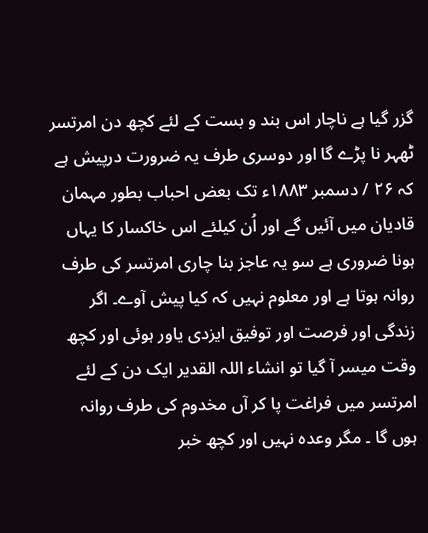گزر گیا ہے ناچار اس بند و بست کے لئے کچھ دن امرتسر ٹھہر نا پڑے گا اور دوسری طرف یہ ضرورت درپیش ہے کہ ۲۶ / دسمبر ۱۸۸۳ء تک بعض احباب بطور مہمان قادیان میں آئیں گے اور اُن کیلئے اس خاکسار کا یہاں ہونا ضروری ہے سو یہ عاجز بنا چاری امرتسر کی طرف روانہ ہوتا ہے اور معلوم نہیں کہ کیا پیش آوے۔ اگر زندگی اور فرصت اور توفیق ایزدی یاور ہوئی اور کچھ وقت میسر آ گیا تو انشاء اللہ القدیر ایک دن کے لئے امرتسر میں فراغت پا کر آں مخدوم کی طرف روانہ ہوں گا ۔ مگر وعدہ نہیں اور کچھ خبر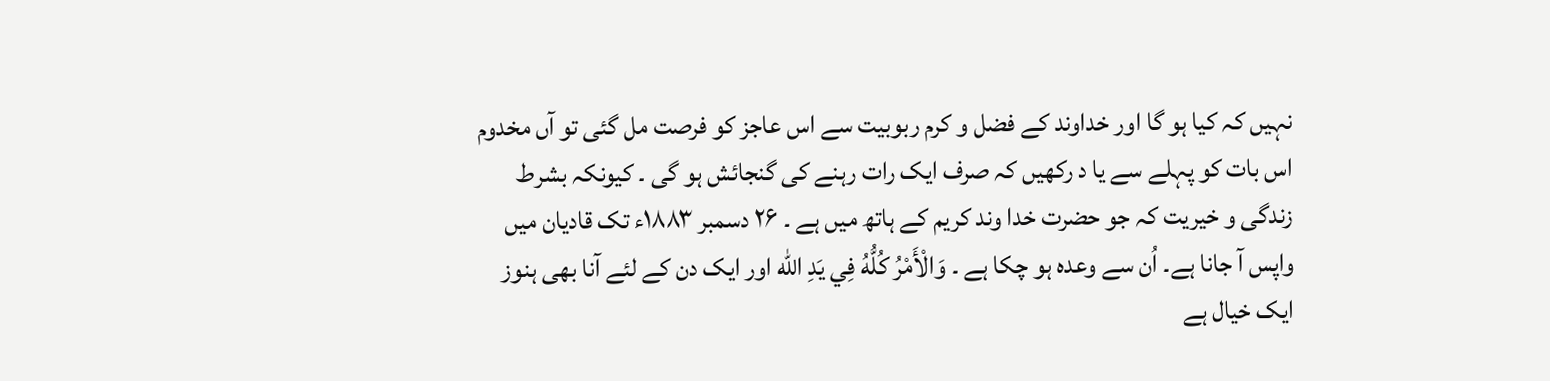نہیں کہ کیا ہو گا اور خداوند کے فضل و کرم ربوبیت سے اس عاجز کو فرصت مل گئی تو آں مخدوم اس بات کو پہلے سے یا د رکھیں کہ صرف ایک رات رہنے کی گنجائش ہو گی ۔ کیونکہ بشرط زندگی و خیریت کہ جو حضرت خدا وند کریم کے ہاتھ میں ہے ۔ ۲۶ دسمبر ۱۸۸۳ء تک قادیان میں واپس آ جانا ہے۔ اُن سے وعدہ ہو چکا ہے ۔ وَالْأَمْرُ كُلُّهُ فِي يَدِ الله اور ایک دن کے لئے آنا بھی ہنوز ایک خیال ہے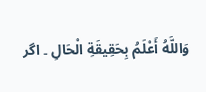وَاللَّهُ أَعْلَمُ بِحَقِيقَةِ الْحَالِ ۔ اگر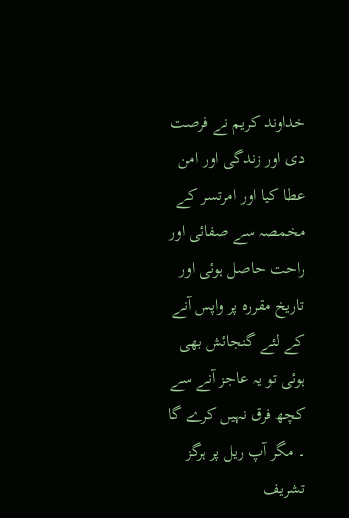خداوند کریم نے فرصت دی اور زندگی اور امن عطا کیا اور امرتسر کے مخمصہ سے صفائی اور راحت حاصل ہوئی اور تاریخ مقررہ پر واپس آنے کے لئے گنجائش بھی ہوئی تو یہ عاجز آنے سے کچھ فرق نہیں کرے گا ۔ مگر آپ ریل پر ہرگز تشریف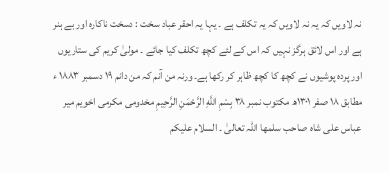نہ لاویں کہ یہ نہ لاویں کہ یہ تکلف ہے ۔ یہا یہ احقر عباد سخت : دسخت ناکاره اور بے ہنر ہے اور اس لائق ہرگز نہیں کہ اس کے لئے کچھ تکلف کیا جائے ۔ مولیٰ کریم کی ستاریوں اور پردہ پوشیوں نے کچھ کا کچھ ظاہر کر رکھا ہے۔ ورنہ من آنم کہ من دانم ۱۹ دسمبر ۱۸۸۳ ء مطابق ۱۸ صفر ۱۳۰۱ھ مکتوب نمبر ۳۸ بِسْمِ اللَّهِ الرَّحْمَنِ الرَّحِيمِ مخدومی مکرمی اخویم میر عباس علی شاہ صاحب سلمها اللہ تعالیٰ ۔ السلام علیکم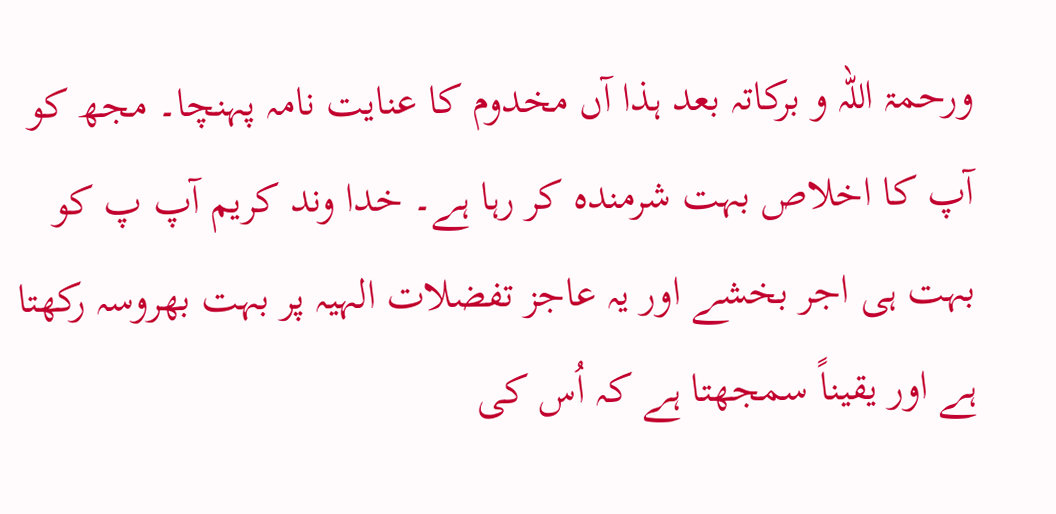ورحمۃ اللہ و برکاتہ بعد ہذا آں مخدوم کا عنایت نامہ پہنچا۔ مجھ کو آپ کا اخلاص بہت شرمندہ کر رہا ہے۔ خدا وند کریم آپ پ کو بہت ہی اجر بخشے اور یہ عاجز تفضلات الہیہ پر بہت بھروسہ رکھتا ہے اور یقیناً سمجھتا ہے کہ اُس کی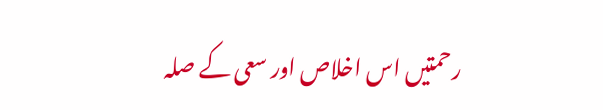رحمتیں اس اخلاص اور سعی کے صلہ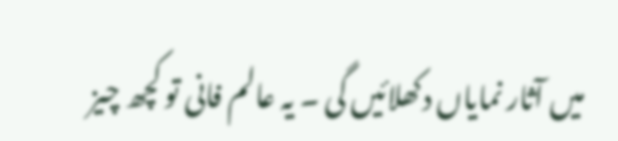میں آثار نمایاں دکھلائیں گی ۔ یہ عالم فانی تو کچھ چیز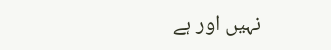نہیں اور ہے